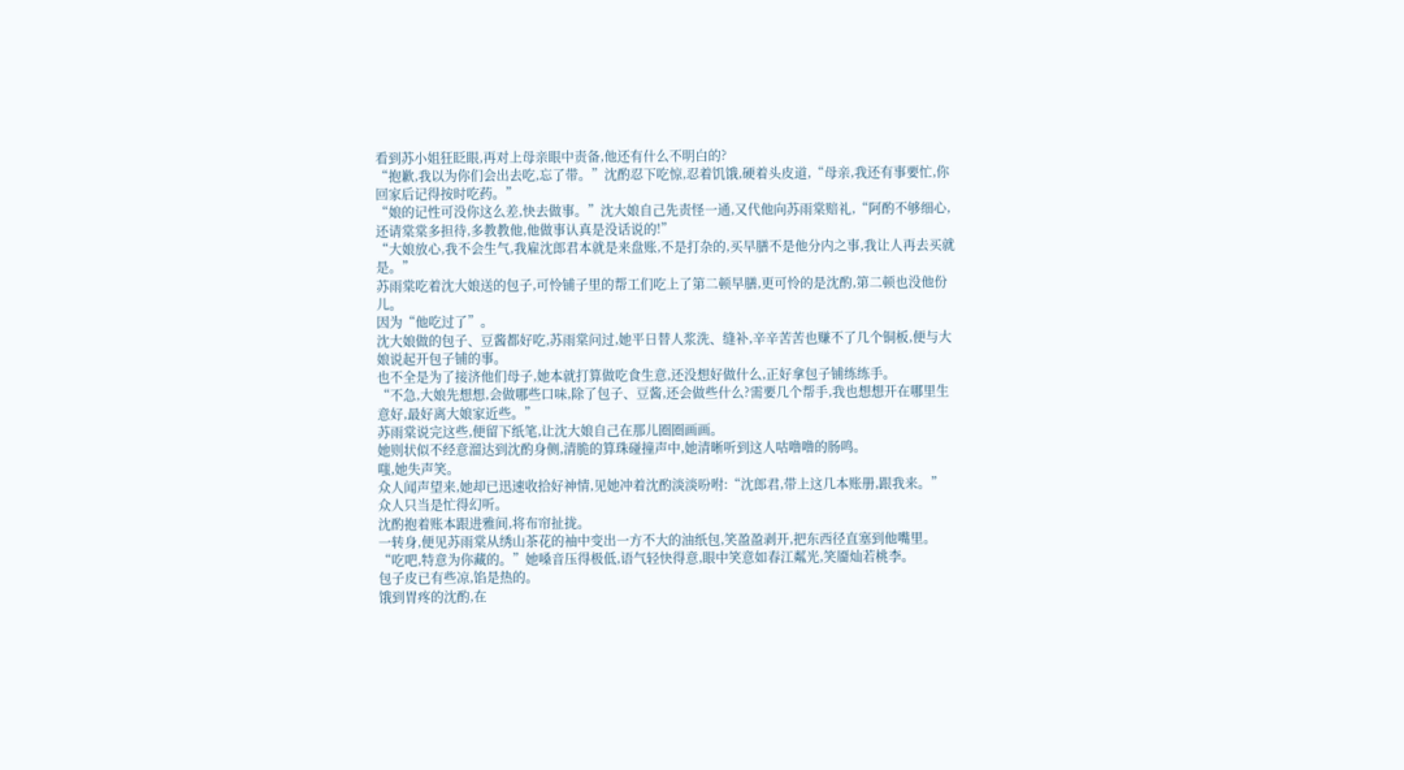看到苏小姐狂眨眼,再对上母亲眼中责备,他还有什么不明白的?
“抱歉,我以为你们会出去吃,忘了带。”沈酌忍下吃惊,忍着饥饿,硬着头皮道,“母亲,我还有事要忙,你回家后记得按时吃药。”
“娘的记性可没你这么差,快去做事。”沈大娘自己先责怪一通,又代他向苏雨棠赔礼,“阿酌不够细心,还请棠棠多担待,多教教他,他做事认真是没话说的!”
“大娘放心,我不会生气,我雇沈郎君本就是来盘账,不是打杂的,买早膳不是他分内之事,我让人再去买就是。”
苏雨棠吃着沈大娘送的包子,可怜铺子里的帮工们吃上了第二顿早膳,更可怜的是沈酌,第二顿也没他份儿。
因为“他吃过了”。
沈大娘做的包子、豆酱都好吃,苏雨棠问过,她平日替人浆洗、缝补,辛辛苦苦也赚不了几个铜板,便与大娘说起开包子铺的事。
也不全是为了接济他们母子,她本就打算做吃食生意,还没想好做什么,正好拿包子铺练练手。
“不急,大娘先想想,会做哪些口味,除了包子、豆酱,还会做些什么?需要几个帮手,我也想想开在哪里生意好,最好离大娘家近些。”
苏雨棠说完这些,便留下纸笔,让沈大娘自己在那儿圈圈画画。
她则状似不经意溜达到沈酌身侧,清脆的算珠碰撞声中,她清晰听到这人咕噜噜的肠鸣。
嗤,她失声笑。
众人闻声望来,她却已迅速收拾好神情,见她冲着沈酌淡淡吩咐:“沈郎君,带上这几本账册,跟我来。”
众人只当是忙得幻听。
沈酌抱着账本跟进雅间,将布帘扯拢。
一转身,便见苏雨棠从绣山茶花的袖中变出一方不大的油纸包,笑盈盈剥开,把东西径直塞到他嘴里。
“吃吧,特意为你藏的。”她嗓音压得极低,语气轻快得意,眼中笑意如春江粼光,笑靥灿若桃李。
包子皮已有些凉,馅是热的。
饿到胃疼的沈酌,在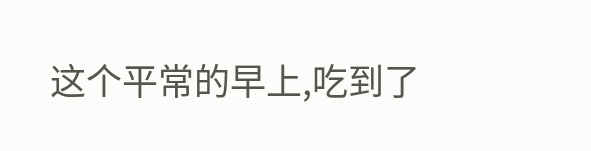这个平常的早上,吃到了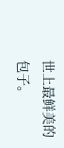世上最鲜美的包子。